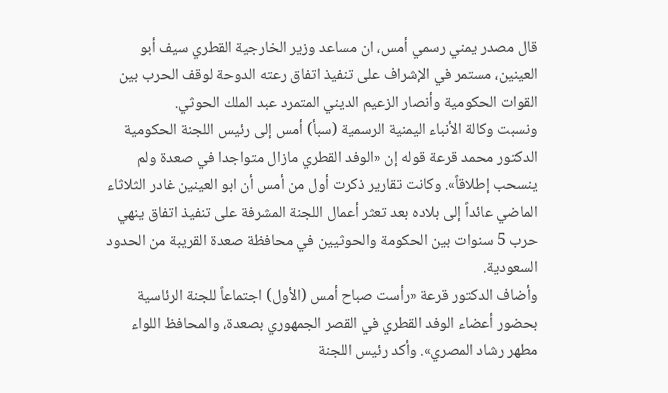قال مصدر يمني رسمي أمس، ان مساعد وزير الخارجية القطري سيف أبو العينين، مستمر في الإشراف على تنفيذ اتفاق رعته الدوحة لوقف الحرب بين القوات الحكومية وأنصار الزعيم الديني المتمرد عبد الملك الحوثي.
ونسبت وكالة الأنباء اليمنية الرسمية (سبأ) أمس إلى رئيس اللجنة الحكومية الدكتور محمد قرعة قوله إن «الوفد القطري مازال متواجدا في صعدة ولم ينسحب إطلاقاً». وكانت تقارير ذكرت أول من أمس أن ابو العينين غادر الثلاثاء الماضي عائداً إلى بلاده بعد تعثر أعمال اللجنة المشرفة على تنفيذ اتفاق ينهي حرب 5 سنوات بين الحكومة والحوثيين في محافظة صعدة القريبة من الحدود السعودية.
وأضاف الدكتور قرعة «رأست صباح أمس (الأول) اجتماعاً للجنة الرئاسية بحضور أعضاء الوفد القطري في القصر الجمهوري بصعدة، والمحافظ اللواء مطهر رشاد المصري». وأكد رئيس اللجنة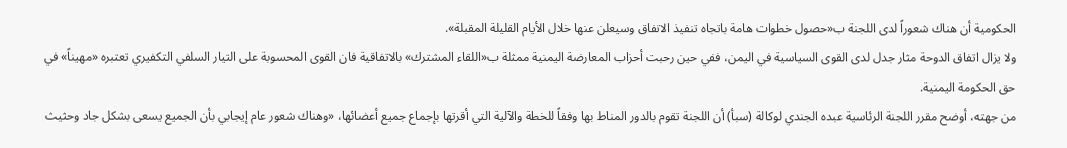الحكومية أن هناك شعوراً لدى اللجنة ب«حصول خطوات هامة باتجاه تنفيذ الاتفاق وسيعلن عنها خلال الأيام القليلة المقبلة».
ولا يزال اتفاق الدوحة مثار جدل لدى القوى السياسية في اليمن، ففي حين رحبت أحزاب المعارضة اليمنية ممثلة ب«اللقاء المشترك» بالاتفاقية فان القوى المحسوبة على التيار السلفي التكفيري تعتبره «مهيناً» في حق الحكومة اليمنية.
من جهته، أوضح مقرر اللجنة الرئاسية عبده الجندي لوكالة (سبأ) أن اللجنة تقوم بالدور المناط بها وفقاً للخطة والآلية التي أقرتها بإجماع جميع أعضائها، «وهناك شعور عام إيجابي بأن الجميع يسعى بشكل جاد وحثيث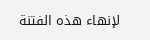لإنهاء هذه الفتنة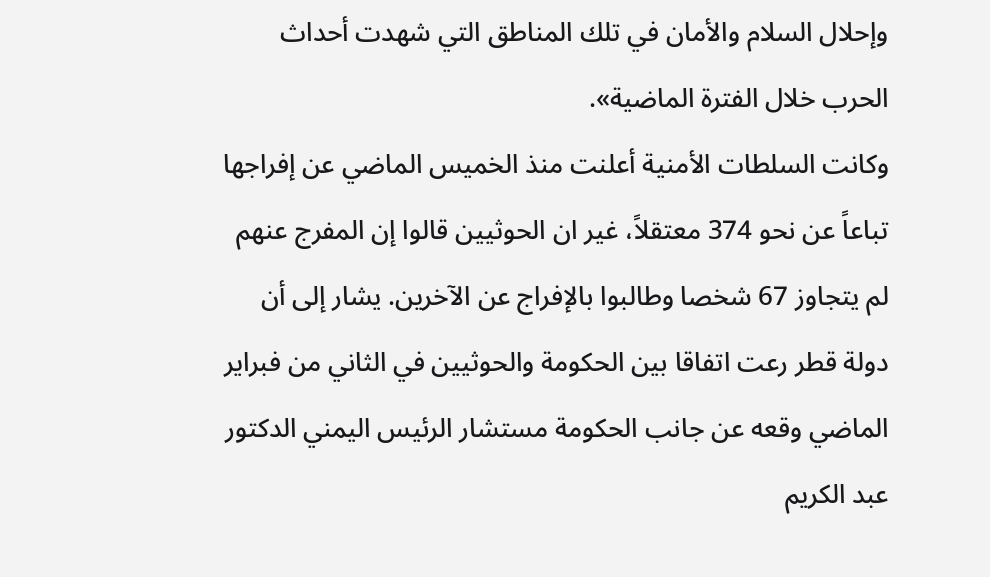وإحلال السلام والأمان في تلك المناطق التي شهدت أحداث الحرب خلال الفترة الماضية».
وكانت السلطات الأمنية أعلنت منذ الخميس الماضي عن إفراجها تباعاً عن نحو 374 معتقلاً، غير ان الحوثيين قالوا إن المفرج عنهم لم يتجاوز 67 شخصا وطالبوا بالإفراج عن الآخرين. يشار إلى أن دولة قطر رعت اتفاقا بين الحكومة والحوثيين في الثاني من فبراير الماضي وقعه عن جانب الحكومة مستشار الرئيس اليمني الدكتور عبد الكريم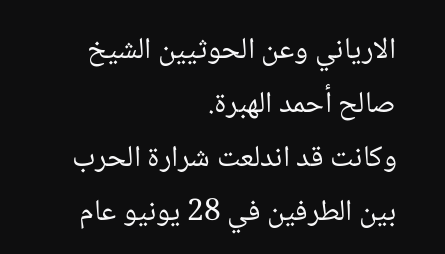الارياني وعن الحوثيين الشيخ صالح أحمد الهبرة.
وكانت قد اندلعت شرارة الحرب بين الطرفين في 28 يونيو عام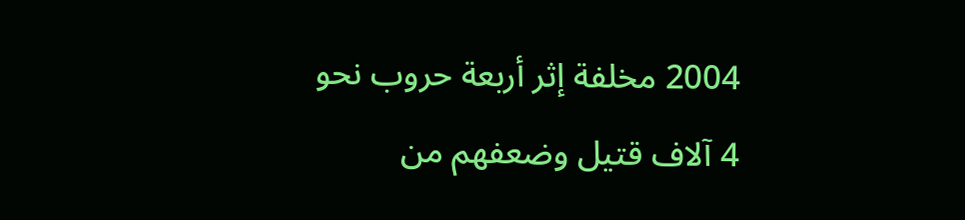2004 مخلفة إثر أربعة حروب نحو 4 آلاف قتيل وضعفهم من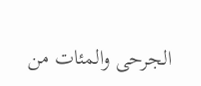الجرحى والمئات من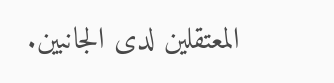المعتقلين لدى الجانبين.